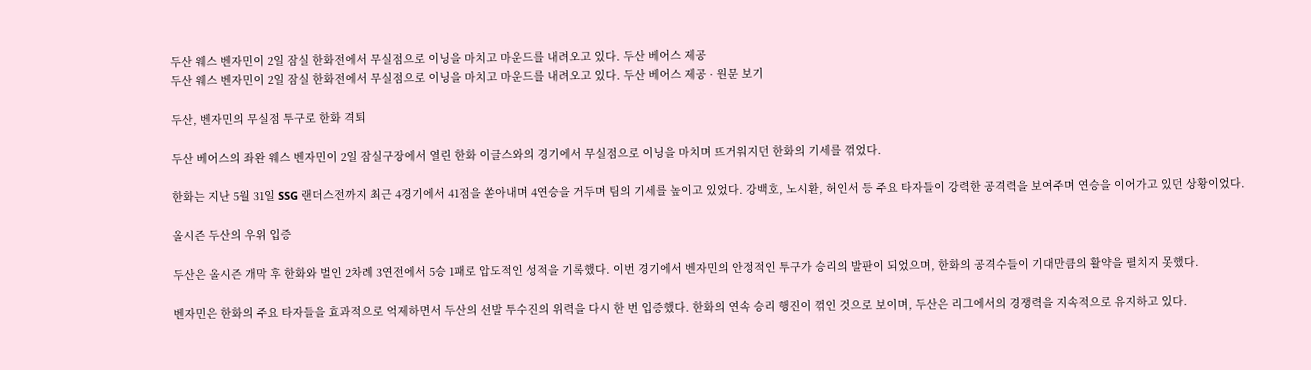두산 웨스 벤자민이 2일 잠실 한화전에서 무실점으로 이닝을 마치고 마운드를 내려오고 있다. 두산 베어스 제공
두산 웨스 벤자민이 2일 잠실 한화전에서 무실점으로 이닝을 마치고 마운드를 내려오고 있다. 두산 베어스 제공 · 원문 보기

두산, 벤자민의 무실점 투구로 한화 격퇴

두산 베어스의 좌완 웨스 벤자민이 2일 잠실구장에서 열린 한화 이글스와의 경기에서 무실점으로 이닝을 마치며 뜨거워지던 한화의 기세를 꺾었다.

한화는 지난 5월 31일 SSG 랜더스전까지 최근 4경기에서 41점을 쏟아내며 4연승을 거두며 팀의 기세를 높이고 있었다. 강백호, 노시환, 허인서 등 주요 타자들이 강력한 공격력을 보여주며 연승을 이어가고 있던 상황이었다.

올시즌 두산의 우위 입증

두산은 올시즌 개막 후 한화와 벌인 2차례 3연전에서 5승 1패로 압도적인 성적을 기록했다. 이번 경기에서 벤자민의 안정적인 투구가 승리의 발판이 되었으며, 한화의 공격수들이 기대만큼의 활약을 펼치지 못했다.

벤자민은 한화의 주요 타자들을 효과적으로 억제하면서 두산의 선발 투수진의 위력을 다시 한 번 입증했다. 한화의 연속 승리 행진이 꺾인 것으로 보이며, 두산은 리그에서의 경쟁력을 지속적으로 유지하고 있다.